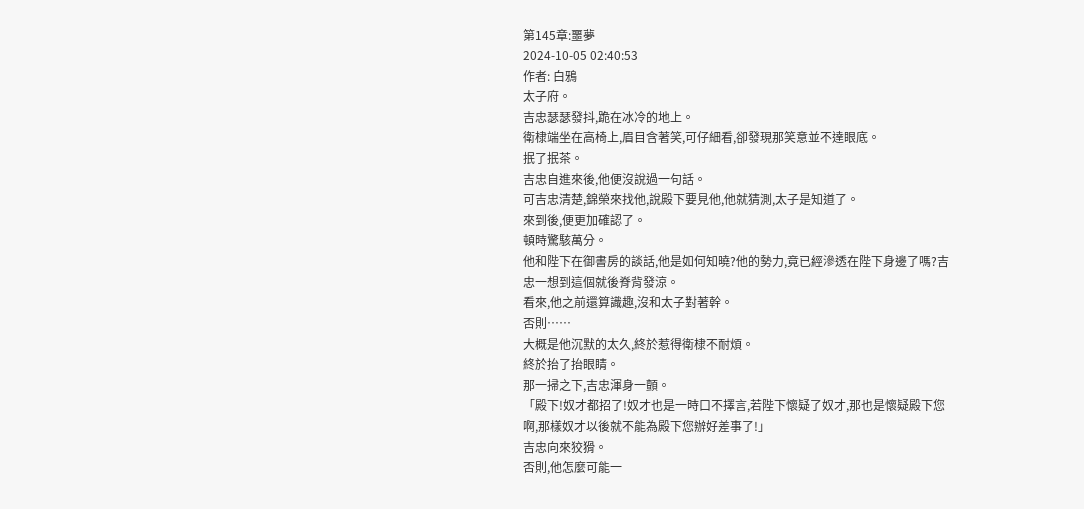第145章:噩夢
2024-10-05 02:40:53
作者: 白鴉
太子府。
吉忠瑟瑟發抖,跪在冰冷的地上。
衛棣端坐在高椅上,眉目含著笑,可仔細看,卻發現那笑意並不達眼底。
抿了抿茶。
吉忠自進來後,他便沒說過一句話。
可吉忠清楚,錦榮來找他,說殿下要見他,他就猜測,太子是知道了。
來到後,便更加確認了。
頓時驚駭萬分。
他和陛下在御書房的談話,他是如何知曉?他的勢力,竟已經滲透在陛下身邊了嗎?吉忠一想到這個就後脊背發涼。
看來,他之前還算識趣,沒和太子對著幹。
否則……
大概是他沉默的太久,終於惹得衛棣不耐煩。
終於抬了抬眼睛。
那一掃之下,吉忠渾身一顫。
「殿下!奴才都招了!奴才也是一時口不擇言,若陛下懷疑了奴才,那也是懷疑殿下您啊,那樣奴才以後就不能為殿下您辦好差事了!」
吉忠向來狡猾。
否則,他怎麼可能一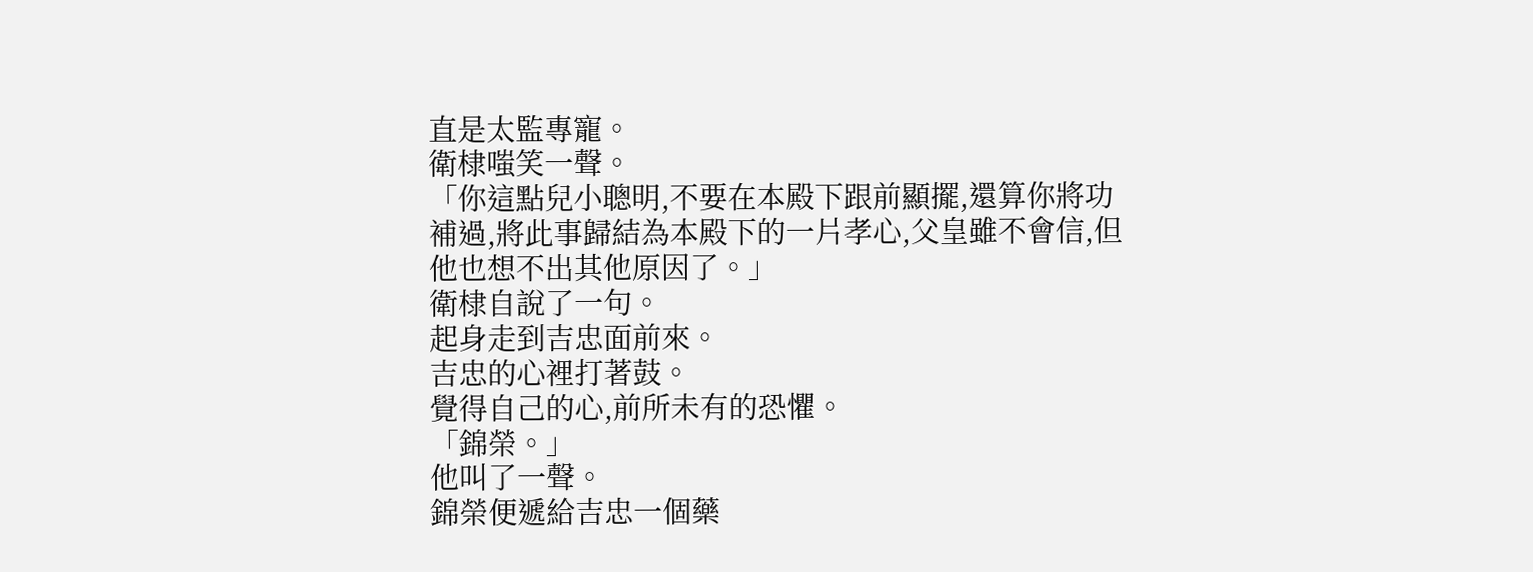直是太監專寵。
衛棣嗤笑一聲。
「你這點兒小聰明,不要在本殿下跟前顯擺,還算你將功補過,將此事歸結為本殿下的一片孝心,父皇雖不會信,但他也想不出其他原因了。」
衛棣自說了一句。
起身走到吉忠面前來。
吉忠的心裡打著鼓。
覺得自己的心,前所未有的恐懼。
「錦榮。」
他叫了一聲。
錦榮便遞給吉忠一個藥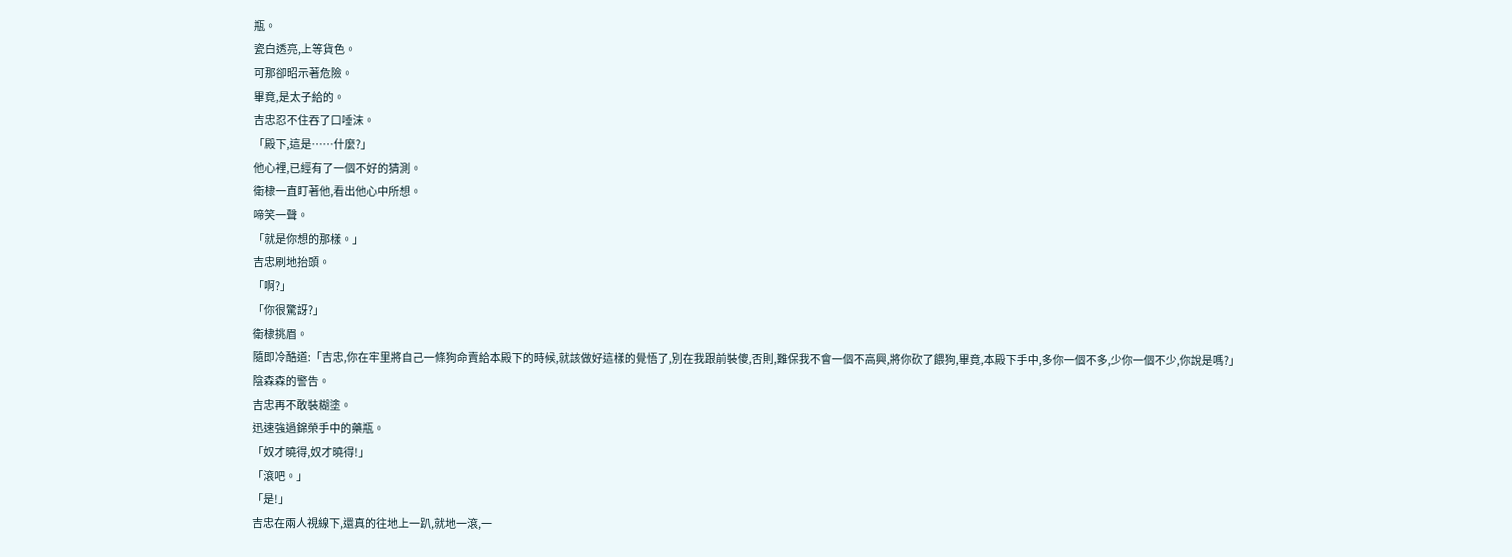瓶。
瓷白透亮,上等貨色。
可那卻昭示著危險。
畢竟,是太子給的。
吉忠忍不住吞了口唾沫。
「殿下,這是……什麼?」
他心裡,已經有了一個不好的猜測。
衛棣一直盯著他,看出他心中所想。
啼笑一聲。
「就是你想的那樣。」
吉忠刷地抬頭。
「啊?」
「你很驚訝?」
衛棣挑眉。
隨即冷酷道:「吉忠,你在牢里將自己一條狗命賣給本殿下的時候,就該做好這樣的覺悟了,別在我跟前裝傻,否則,難保我不會一個不高興,將你砍了餵狗,畢竟,本殿下手中,多你一個不多,少你一個不少,你說是嗎?」
陰森森的警告。
吉忠再不敢裝糊塗。
迅速強過錦榮手中的藥瓶。
「奴才曉得,奴才曉得!」
「滾吧。」
「是!」
吉忠在兩人視線下,還真的往地上一趴,就地一滾,一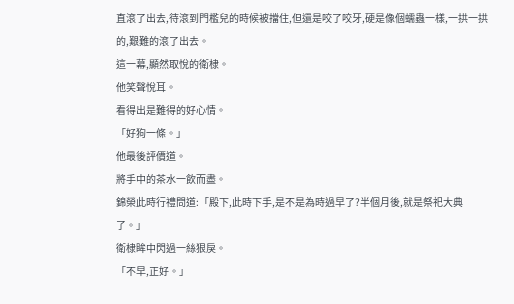直滾了出去,待滾到門檻兒的時候被擋住,但還是咬了咬牙,硬是像個蠕蟲一樣,一拱一拱的,艱難的滾了出去。
這一幕,顯然取悅的衛棣。
他笑聲悅耳。
看得出是難得的好心情。
「好狗一條。」
他最後評價道。
將手中的茶水一飲而盡。
錦榮此時行禮問道:「殿下,此時下手,是不是為時過早了?半個月後,就是祭祀大典了。」
衛棣眸中閃過一絲狠戾。
「不早,正好。」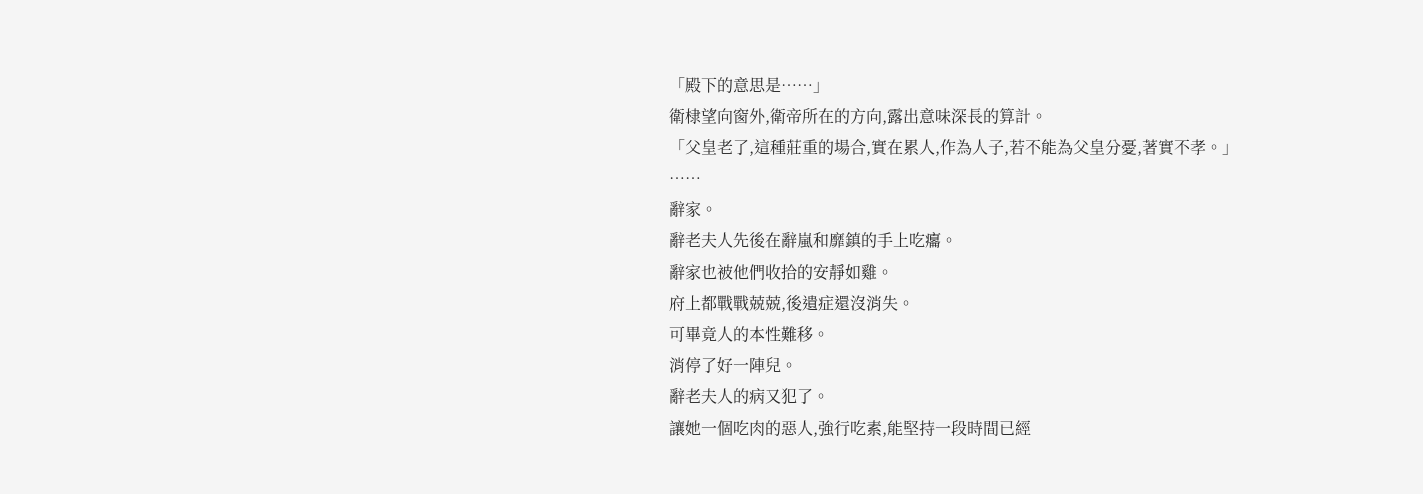「殿下的意思是……」
衛棣望向窗外,衛帝所在的方向,露出意味深長的算計。
「父皇老了,這種莊重的場合,實在累人,作為人子,若不能為父皇分憂,著實不孝。」
……
辭家。
辭老夫人先後在辭嵐和靡鎮的手上吃癟。
辭家也被他們收拾的安靜如雞。
府上都戰戰兢兢,後遺症還沒消失。
可畢竟人的本性難移。
消停了好一陣兒。
辭老夫人的病又犯了。
讓她一個吃肉的惡人,強行吃素,能堅持一段時間已經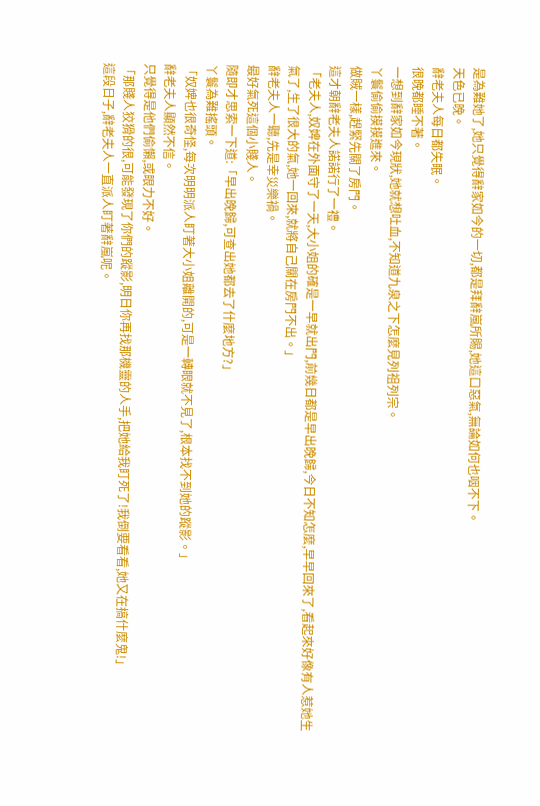是為難她了,她只覺得辭家如今的一切,都是拜辭嵐所賜,她這口惡氣,無論如何也咽不下。
天色已晚。
辭老夫人每日都失眠。
很晚都睡不著。
一想到辭家如今現狀,她就想吐血,不知道九泉之下怎麼見列祖列宗。
丫鬟偷偷摸摸進來。
做賊一樣,趕緊先關了房門。
這才朝辭老夫人諾諾行了一禮。
「老夫人,奴婢在外面守了一天,大小姐的確是一早就出門,前幾日都是早出晚歸,今日不知怎麼,早早回來了,看起來好像有人惹她生氣了,生了很大的氣,她一回來,就將自己關在房門不出。」
辭老夫人一聽,先是幸災樂禍。
最好氣死這個小賤人。
隨即才思索一下道:「早出晚歸,可查出她都去了什麼地方?」
丫鬟為難搖頭。
「奴婢也很奇怪,每次明明派人盯著大小姐離開的,可是一轉眼就不見了,根本找不到她的蹤影。」
辭老夫人顯然不信。
只覺得是他們偷懶,或眼力不好。
「那賤人狡猾的很,可能發現了你們的蹤影,明日你再找那機靈的人手,把她給我盯死了!我倒要看看,她又在搞什麼鬼!」
這段日子,辭老夫人一直派人盯著辭嵐呢。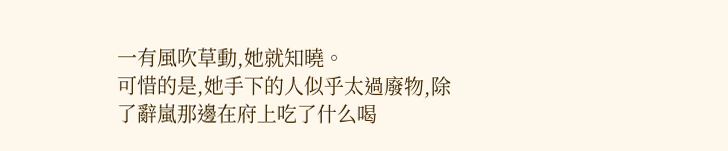一有風吹草動,她就知曉。
可惜的是,她手下的人似乎太過廢物,除了辭嵐那邊在府上吃了什么喝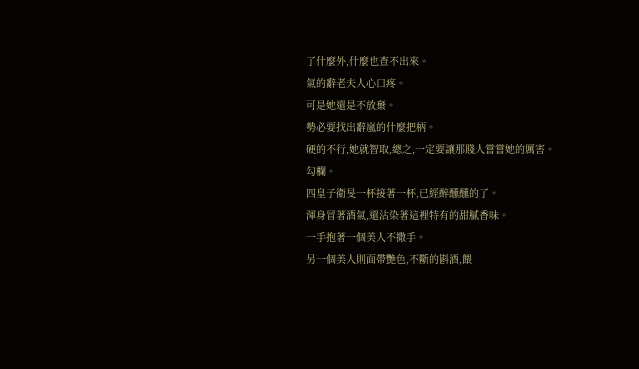了什麼外,什麼也查不出來。
氣的辭老夫人心口疼。
可是她還是不放棄。
勢必要找出辭嵐的什麼把柄。
硬的不行,她就智取,總之,一定要讓那賤人嘗嘗她的厲害。
勾欄。
四皇子衛旻一杯接著一杯,已經醉醺醺的了。
渾身冒著酒氣,還沾染著這裡特有的甜膩香味。
一手抱著一個美人不撒手。
另一個美人則面帶艷色,不斷的斟酒,餵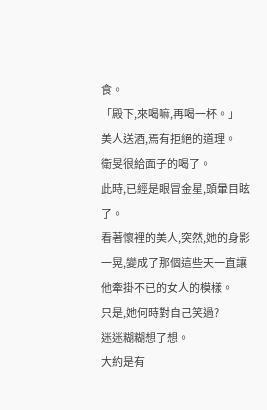食。
「殿下,來喝嘛,再喝一杯。」
美人送酒,焉有拒絕的道理。
衛旻很給面子的喝了。
此時,已經是眼冒金星,頭暈目眩了。
看著懷裡的美人,突然,她的身影一晃,變成了那個這些天一直讓他牽掛不已的女人的模樣。
只是,她何時對自己笑過?
迷迷糊糊想了想。
大約是有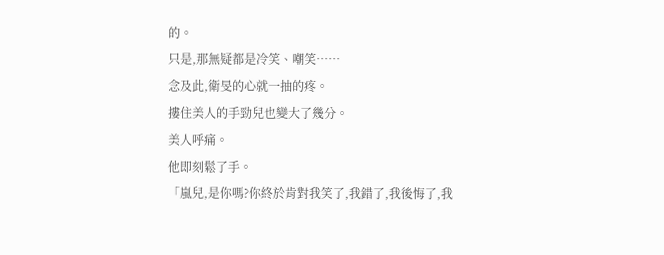的。
只是,那無疑都是冷笑、嘲笑……
念及此,衛旻的心就一抽的疼。
摟住美人的手勁兒也變大了幾分。
美人呼痛。
他即刻鬆了手。
「嵐兒,是你嗎?你終於肯對我笑了,我錯了,我後悔了,我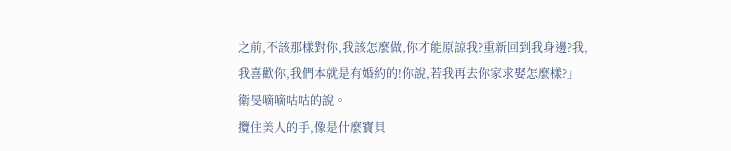之前,不該那樣對你,我該怎麼做,你才能原諒我?重新回到我身邊?我,我喜歡你,我們本就是有婚約的!你說,若我再去你家求娶怎麼樣?」
衛旻嘀嘀咕咕的說。
攬住美人的手,像是什麼寶貝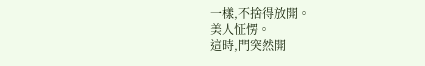一樣,不捨得放開。
美人怔愣。
這時,門突然開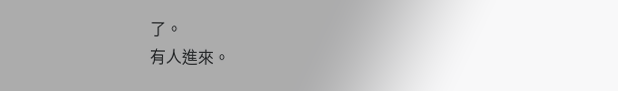了。
有人進來。